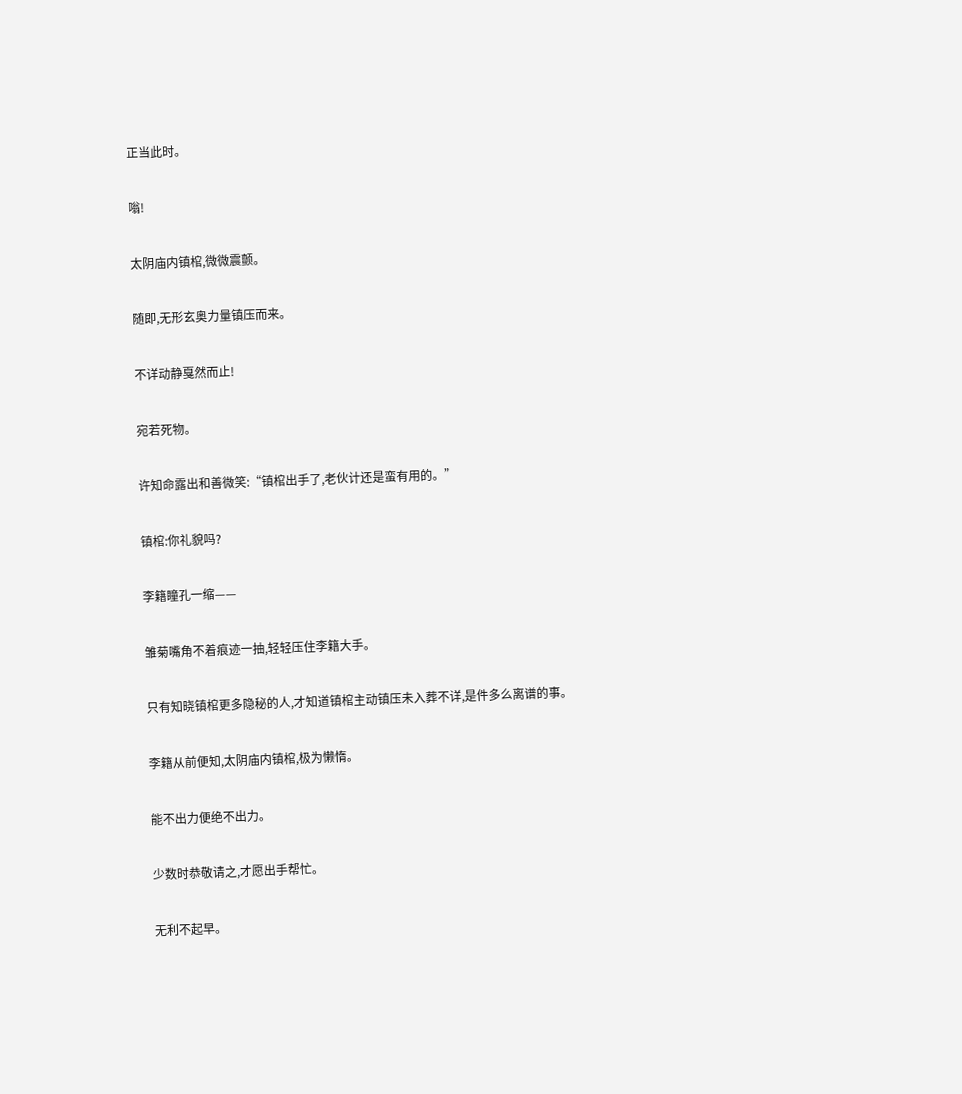正当此时。

嗡!

太阴庙内镇棺,微微震颤。

随即,无形玄奥力量镇压而来。

不详动静戛然而止!

宛若死物。

许知命露出和善微笑:“镇棺出手了,老伙计还是蛮有用的。”

镇棺:你礼貌吗?

李籍瞳孔一缩——

雏菊嘴角不着痕迹一抽,轻轻压住李籍大手。

只有知晓镇棺更多隐秘的人,才知道镇棺主动镇压未入葬不详,是件多么离谱的事。

李籍从前便知,太阴庙内镇棺,极为懒惰。

能不出力便绝不出力。

少数时恭敬请之,才愿出手帮忙。

无利不起早。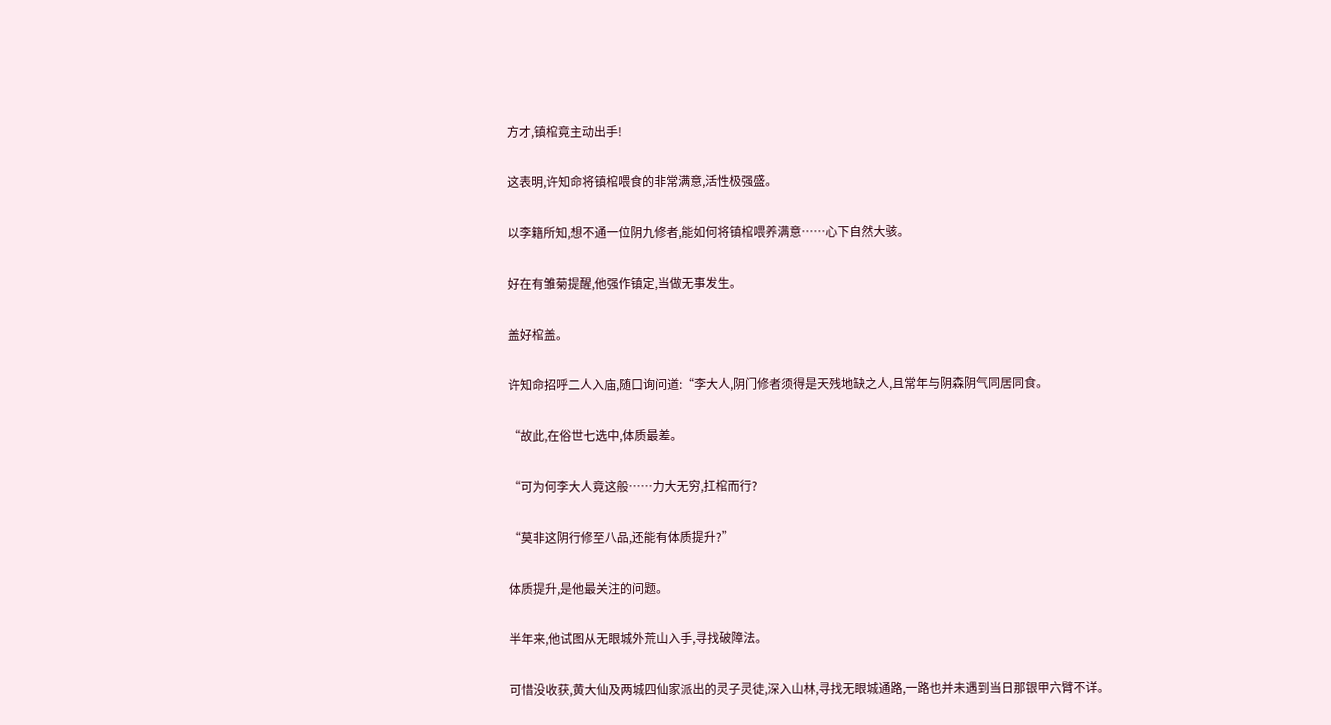方才,镇棺竟主动出手!

这表明,许知命将镇棺喂食的非常满意,活性极强盛。

以李籍所知,想不通一位阴九修者,能如何将镇棺喂养满意……心下自然大骇。

好在有雏菊提醒,他强作镇定,当做无事发生。

盖好棺盖。

许知命招呼二人入庙,随口询问道:“李大人,阴门修者须得是天残地缺之人,且常年与阴森阴气同居同食。

“故此,在俗世七选中,体质最差。

“可为何李大人竟这般……力大无穷,扛棺而行?

“莫非这阴行修至八品,还能有体质提升?”

体质提升,是他最关注的问题。

半年来,他试图从无眼城外荒山入手,寻找破障法。

可惜没收获,黄大仙及两城四仙家派出的灵子灵徒,深入山林,寻找无眼城通路,一路也并未遇到当日那银甲六臂不详。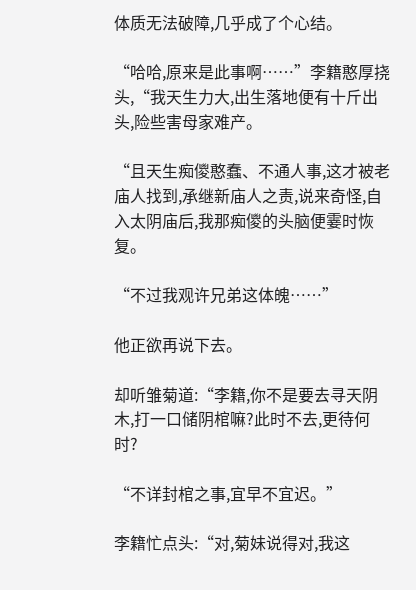体质无法破障,几乎成了个心结。

“哈哈,原来是此事啊……”李籍憨厚挠头,“我天生力大,出生落地便有十斤出头,险些害母家难产。

“且天生痴儍憨蠢、不通人事,这才被老庙人找到,承继新庙人之责,说来奇怪,自入太阴庙后,我那痴儍的头脑便霎时恢复。

“不过我观许兄弟这体魄……”

他正欲再说下去。

却听雏菊道:“李籍,你不是要去寻天阴木,打一口储阴棺嘛?此时不去,更待何时?

“不详封棺之事,宜早不宜迟。”

李籍忙点头:“对,菊妹说得对,我这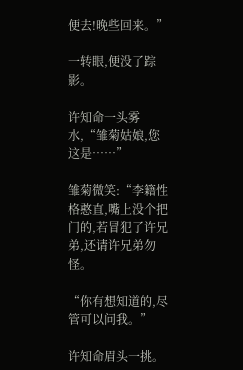便去!晚些回来。”

一转眼,便没了踪影。

许知命一头雾水,“雏菊姑娘,您这是……”

雏菊微笑:“李籍性格憨直,嘴上没个把门的,若冒犯了许兄弟,还请许兄弟勿怪。

“你有想知道的,尽管可以问我。”

许知命眉头一挑。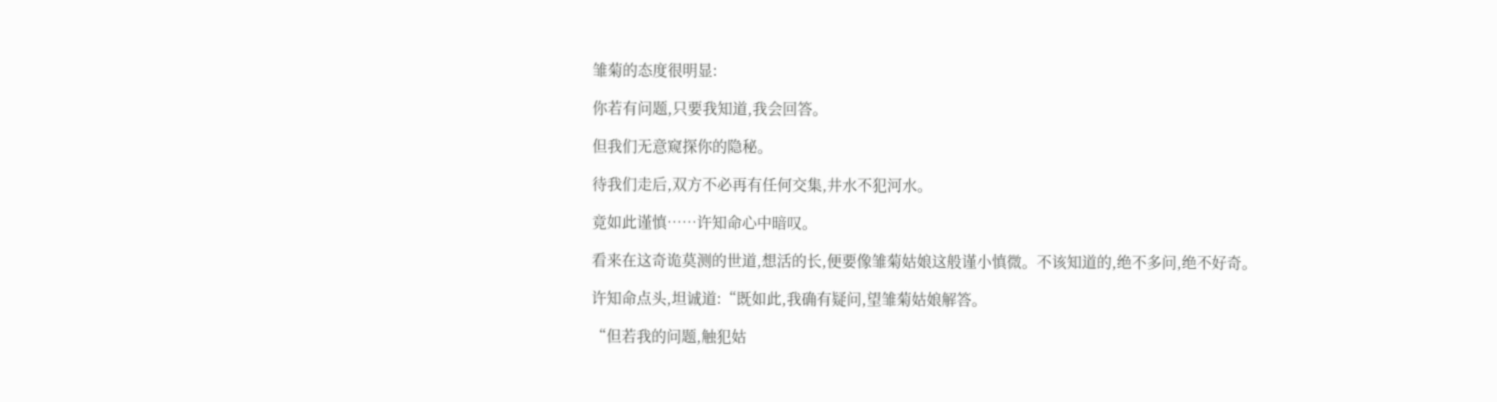雏菊的态度很明显:

你若有问题,只要我知道,我会回答。

但我们无意窥探你的隐秘。

待我们走后,双方不必再有任何交集,井水不犯河水。

竟如此谨慎……许知命心中暗叹。

看来在这奇诡莫测的世道,想活的长,便要像雏菊姑娘这般谨小慎微。不该知道的,绝不多问,绝不好奇。

许知命点头,坦诚道:“既如此,我确有疑问,望雏菊姑娘解答。

“但若我的问题,触犯姑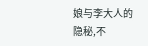娘与李大人的隐秘,不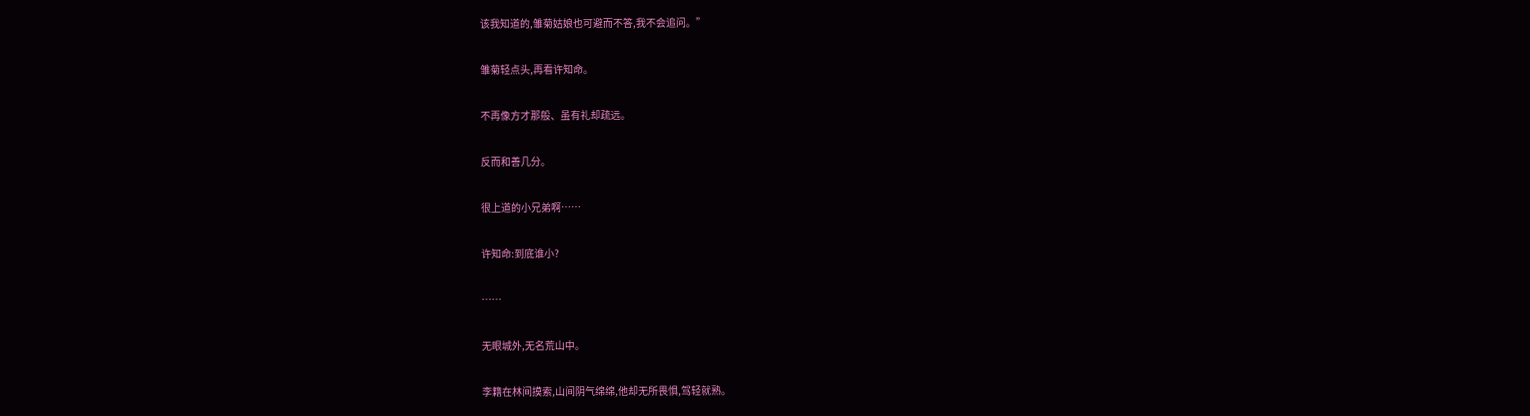该我知道的,雏菊姑娘也可避而不答,我不会追问。”

雏菊轻点头,再看许知命。

不再像方才那般、虽有礼却疏远。

反而和善几分。

很上道的小兄弟啊……

许知命:到底谁小?

……

无眼城外,无名荒山中。

李籍在林间摸索,山间阴气绵绵,他却无所畏惧,驾轻就熟。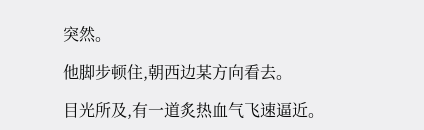突然。

他脚步顿住,朝西边某方向看去。

目光所及,有一道炙热血气飞速逼近。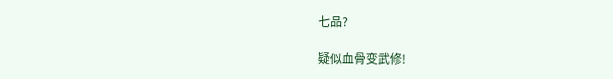七品?

疑似血骨变武修!